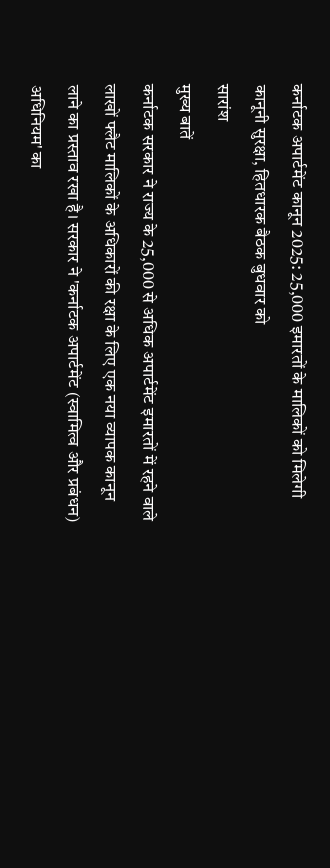कर्नाटक अपार्टमेंट कानून 2025: 25,000 इमारतों के मालिकों को मिलेगी कानूनी सुरक्षा, हितधारक बैठक बुधवार को
सारांश
मुख्य बातें
कर्नाटक सरकार ने राज्य के 25,000 से अधिक अपार्टमेंट इमारतों में रहने वाले लाखों फ्लैट मालिकों के अधिकारों की रक्षा के लिए एक नया व्यापक कानून लाने का प्रस्ताव रखा है। सरकार ने 'कर्नाटक अपार्टमेंट (स्वामित्व और प्रबंधन) अधिनियम' का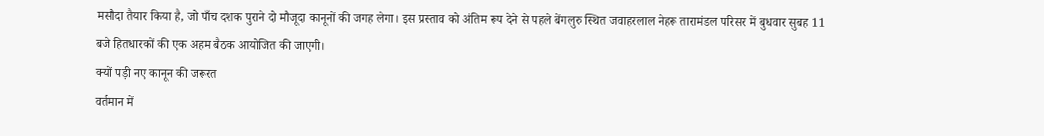मसौदा तैयार किया है, जो पाँच दशक पुराने दो मौजूदा कानूनों की जगह लेगा। इस प्रस्ताव को अंतिम रूप देने से पहले बेंगलुरु स्थित जवाहरलाल नेहरू तारामंडल परिसर में बुधवार सुबह 11 बजे हितधारकों की एक अहम बैठक आयोजित की जाएगी।
क्यों पड़ी नए कानून की जरूरत
वर्तमान में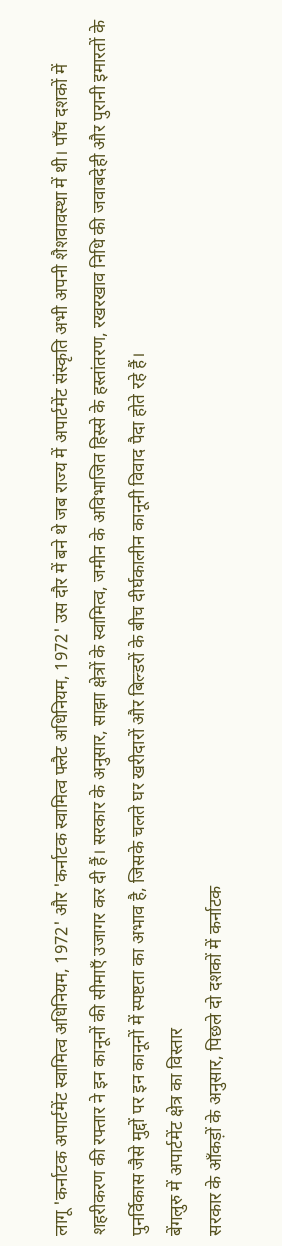लागू 'कर्नाटक अपार्टमेंट स्वामित्व अधिनियम, 1972' और 'कर्नाटक स्वामित्व फ्लैट अधिनियम, 1972' उस दौर में बने थे जब राज्य में अपार्टमेंट संस्कृति अभी अपनी शैशवावस्था में थी। पाँच दशकों में शहरीकरण की रफ्तार ने इन कानूनों की सीमाएँ उजागर कर दी हैं। सरकार के अनुसार, साझा क्षेत्रों के स्वामित्व, जमीन के अविभाजित हिस्से के हस्तांतरण, रखरखाव निधि की जवाबदेही और पुरानी इमारतों के पुनर्विकास जैसे मुद्दों पर इन कानूनों में स्पष्टता का अभाव है, जिसके चलते घर खरीदारों और बिल्डरों के बीच दीर्घकालीन कानूनी विवाद पैदा होते रहे हैं।
बेंगलुरु में अपार्टमेंट क्षेत्र का विस्तार
सरकार के आँकड़ों के अनुसार, पिछले दो दशकों में कर्नाटक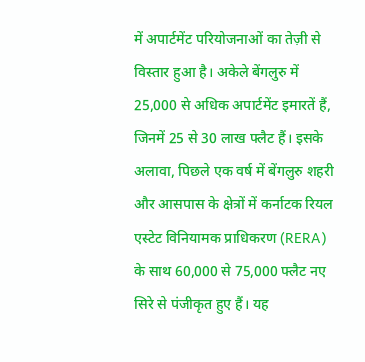में अपार्टमेंट परियोजनाओं का तेज़ी से विस्तार हुआ है। अकेले बेंगलुरु में 25,000 से अधिक अपार्टमेंट इमारतें हैं, जिनमें 25 से 30 लाख फ्लैट हैं। इसके अलावा, पिछले एक वर्ष में बेंगलुरु शहरी और आसपास के क्षेत्रों में कर्नाटक रियल एस्टेट विनियामक प्राधिकरण (RERA) के साथ 60,000 से 75,000 फ्लैट नए सिरे से पंजीकृत हुए हैं। यह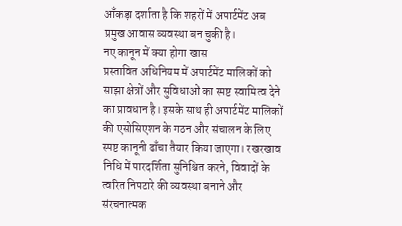आँकड़ा दर्शाता है कि शहरों में अपार्टमेंट अब प्रमुख आवास व्यवस्था बन चुकी है।
नए कानून में क्या होगा खास
प्रस्तावित अधिनियम में अपार्टमेंट मालिकों को साझा क्षेत्रों और सुविधाओं का स्पष्ट स्वामित्व देने का प्रावधान है। इसके साथ ही अपार्टमेंट मालिकों की एसोसिएशन के गठन और संचालन के लिए स्पष्ट कानूनी ढाँचा तैयार किया जाएगा। रखरखाव निधि में पारदर्शिता सुनिश्चित करने, विवादों के त्वरित निपटारे की व्यवस्था बनाने और संरचनात्मक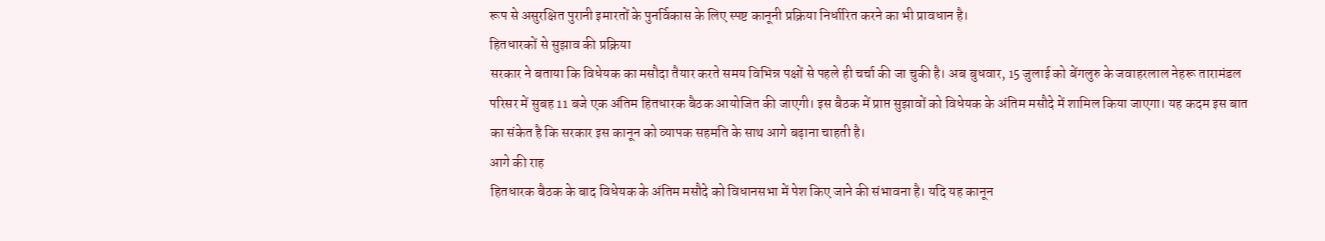रूप से असुरक्षित पुरानी इमारतों के पुनर्विकास के लिए स्पष्ट कानूनी प्रक्रिया निर्धारित करने का भी प्रावधान है।
हितधारकों से सुझाव की प्रक्रिया
सरकार ने बताया कि विधेयक का मसौदा तैयार करते समय विभिन्न पक्षों से पहले ही चर्चा की जा चुकी है। अब बुधवार, 15 जुलाई को बेंगलुरु के जवाहरलाल नेहरू तारामंडल परिसर में सुबह 11 बजे एक अंतिम हितधारक बैठक आयोजित की जाएगी। इस बैठक में प्राप्त सुझावों को विधेयक के अंतिम मसौदे में शामिल किया जाएगा। यह कदम इस बात का संकेत है कि सरकार इस कानून को व्यापक सहमति के साथ आगे बढ़ाना चाहती है।
आगे की राह
हितधारक बैठक के बाद विधेयक के अंतिम मसौदे को विधानसभा में पेश किए जाने की संभावना है। यदि यह कानून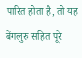पारित होता है, तो यह बेंगलुरु सहित पूरे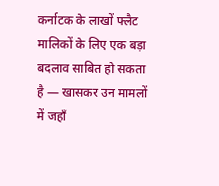कर्नाटक के लाखों फ्लैट मालिकों के लिए एक बड़ा बदलाव साबित हो सकता है — खासकर उन मामलों में जहाँ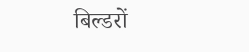बिल्डरों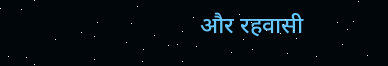और रहवासी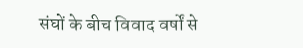संघों के बीच विवाद वर्षों से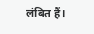लंबित हैं।